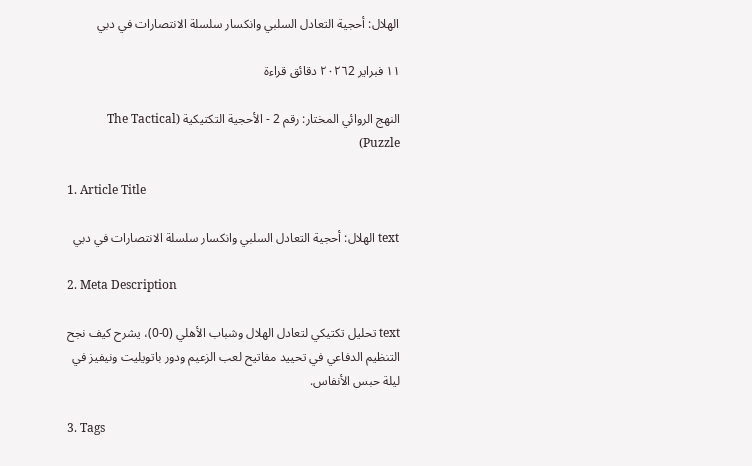الهلال: أحجية التعادل السلبي وانكسار سلسلة الانتصارات في دبي

١١ فبراير ٢٠٢٦2 دقائق قراءة

النهج الروائي المختار: رقم 2 - الأحجية التكتيكية (The Tactical Puzzle)

1. Article Title

text الهلال: أحجية التعادل السلبي وانكسار سلسلة الانتصارات في دبي

2. Meta Description

text تحليل تكتيكي لتعادل الهلال وشباب الأهلي (0-0)، يشرح كيف نجح التنظيم الدفاعي في تحييد مفاتيح لعب الزعيم ودور باتويليت ونيفيز في ليلة حبس الأنفاس.

3. Tags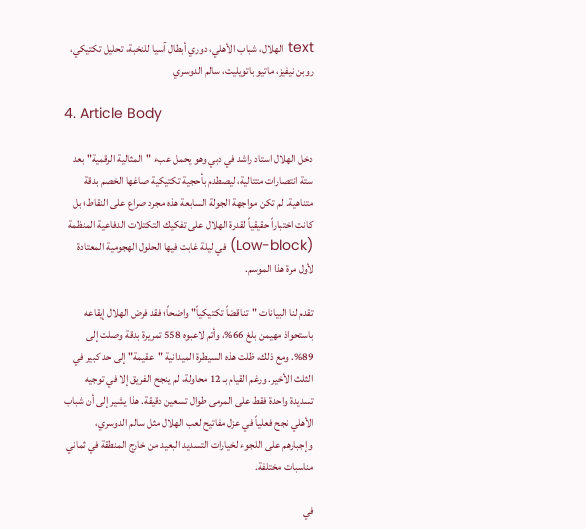text الهلال، شباب الأهلي، دوري أبطال آسيا للنخبة، تحليل تكتيكي، روبن نيفيز، ماتيو باتويليت، سالم الدوسري

4. Article Body

دخل الهلال استاد راشد في دبي وهو يحمل عبء "المثالية الرقمية" بعد ستة انتصارات متتالية، ليصطدم بأحجية تكتيكية صاغها الخصم بدقة متناهية. لم تكن مواجهة الجولة السابعة هذه مجرد صراع على النقاط؛ بل كانت اختباراً حقيقياً لقدرة الهلال على تفكيك التكتلات الدفاعية المنظمة (Low-block) في ليلة غابت فيها الحلول الهجومية المعتادة لأول مرة هذا الموسم.

تقدم لنا البيانات "تناقضاً تكتيكياً" واضحاً؛ فقد فرض الهلال إيقاعه باستحواذ مهيمن بلغ 66%، وأتم لاعبوه 558 تمريرة بدقة وصلت إلى 89%. ومع ذلك، ظلت هذه السيطرة الميدانية "عقيمة" إلى حد كبير في الثلث الأخير. ورغم القيام بـ 12 محاولة، لم ينجح الفريق إلا في توجيه تسديدة واحدة فقط على المرمى طوال تسعين دقيقة. هذا يشير إلى أن شباب الأهلي نجح فعلياً في عزل مفاتيح لعب الهلال مثل سالم الدوسري، وإجبارهم على اللجوء لخيارات التسديد البعيد من خارج المنطقة في ثماني مناسبات مختلفة.

في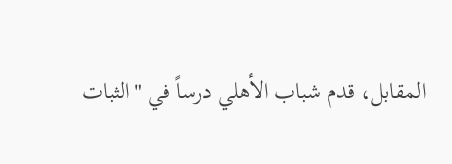المقابل، قدم شباب الأهلي درساً في "الثبات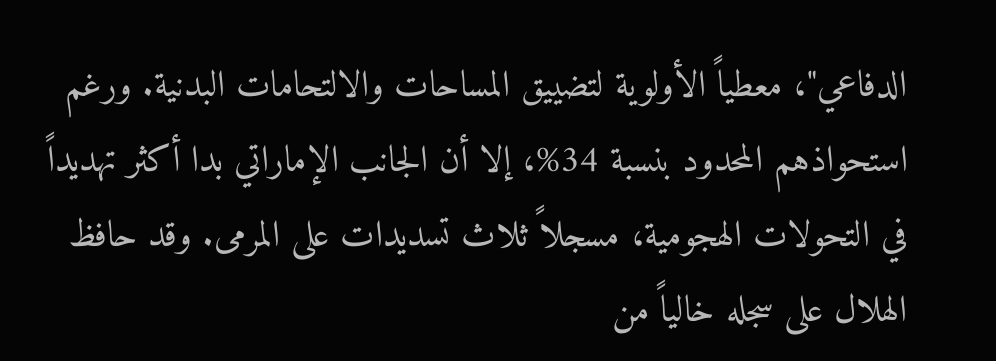الدفاعي"، معطياً الأولوية لتضييق المساحات والالتحامات البدنية. ورغم استحواذهم المحدود بنسبة 34%، إلا أن الجانب الإماراتي بدا أكثر تهديداً في التحولات الهجومية، مسجلاً ثلاث تسديدات على المرمى. وقد حافظ الهلال على سجله خالياً من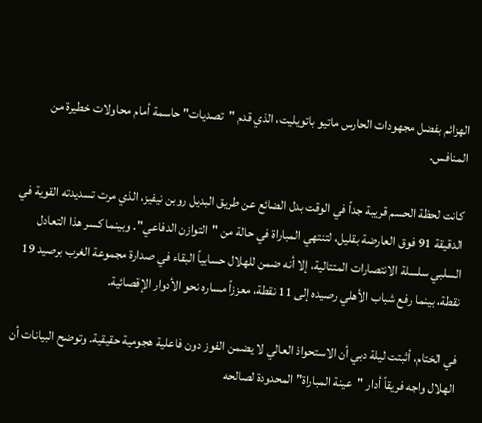الهزائم بفضل مجهودات الحارس ماتيو باتويليت، الذي قدم "تصديات" حاسمة أمام محاولات خطيرة من المنافس.

كانت لحظة الحسم قريبة جداً في الوقت بدل الضائع عن طريق البديل روبن نيفيز، الذي مرت تسديدته القوية في الدقيقة 91 فوق العارضة بقليل، لتنتهي المباراة في حالة من "التوازن الدفاعي". وبينما كسر هذا التعادل السلبي سلسلة الانتصارات المتتالية، إلا أنه ضمن للهلال حسابياً البقاء في صدارة مجموعة الغرب برصيد 19 نقطة، بينما رفع شباب الأهلي رصيده إلى 11 نقطة، معززاً مساره نحو الأدوار الإقصائية.

في الختام، أثبتت ليلة دبي أن الاستحواذ العالي لا يضمن الفوز دون فاعلية هجومية حقيقية. وتوضح البيانات أن الهلال واجه فريقاً أدار "عينة المباراة" المحدودة لصالحه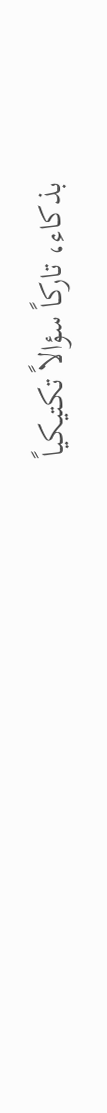بذكاء، تاركاً سؤالاً تكتيكياً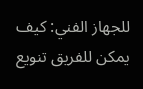للجهاز الفني: كيف يمكن للفريق تنويع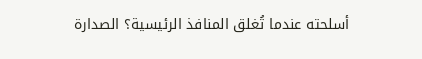أسلحته عندما تُغلق المنافذ الرئيسية؟ الصدارة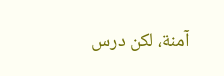آمنة، لكن درس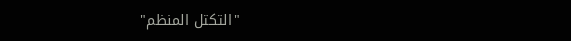"التكتل المنظم"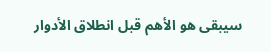سيبقى هو الأهم قبل انطلاق الأدوار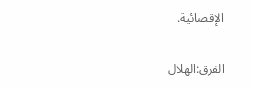الإقصائية.

الفرق:الهلال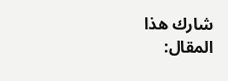شارك هذا المقال: